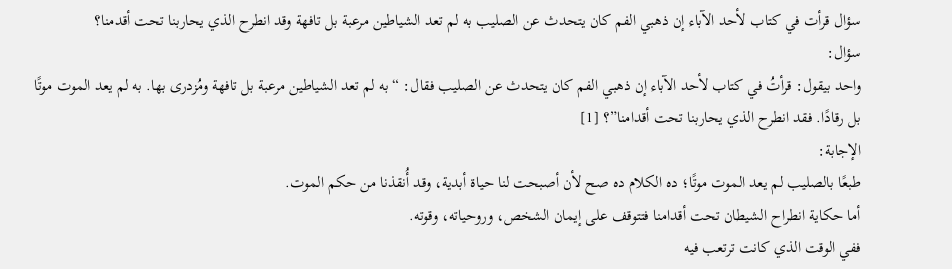سؤال قرأت في كتاب لأحد الآباء إن ذهبي الفم كان يتحدث عن الصليب به لم تعد الشياطين مرعبة بل تافهة وقد انطرح الذي يحاربنا تحت أقدمنا؟
سؤال:
واحد بيقول: قرأتُ في كتاب لأحد الآباء إن ذهبي الفم كان يتحدث عن الصليب فقال: “به لم تعد الشياطين مرعبة بل تافهة ومُزدرى بها. به لم يعد الموت موتًا بل رقادًا. فقد انطرح الذي يحاربنا تحت أقدامنا”؟ [1]
الإجابة:
طبعًا بالصليب لم يعد الموت موتًا؛ ده الكلام ده صح لأن أصبحت لنا حياة أبدية، وقد أُنقذنا من حكم الموت.
أما حكاية انطراح الشيطان تحت أقدامنا فتتوقف على إيمان الشخص، وروحياته، وقوته.
ففي الوقت الذي كانت ترتعب فيه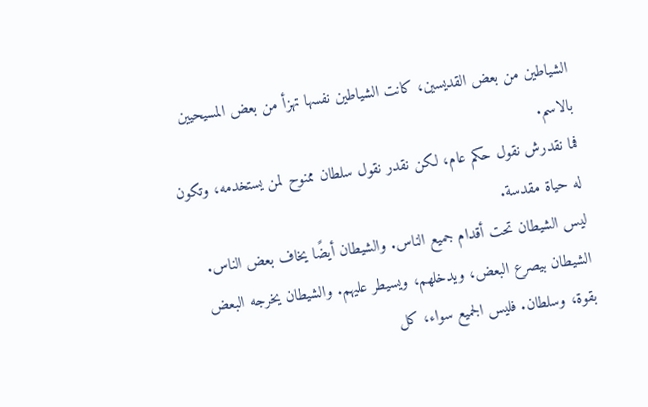الشياطين من بعض القديسين، كانت الشياطين نفسها تهزأ من بعض المسيحيين بالاسم.
فما نقدرش نقول حكم عام، لكن نقدر نقول سلطان ممنوح لمن يستخدمه، وتكون له حياة مقدسة.
ليس الشيطان تحت أقدام جميع الناس. والشيطان أيضًا يخاف بعض الناس. الشيطان بيصرع البعض، ويدخلهم، ويسيطر عليهم. والشيطان يخرجه البعض بقوة، وسلطان. فليس الجميع سواء، كل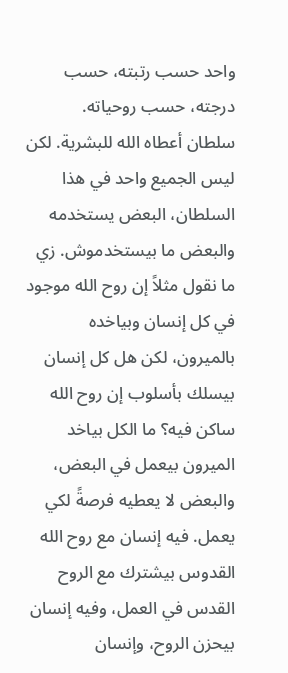واحد حسب رتبته، حسب درجته، حسب روحياته.
سلطان أعطاه الله للبشرية. لكن ليس الجميع واحد في هذا السلطان، البعض يستخدمه والبعض ما بيستخدموش. زي ما نقول مثلاً إن روح الله موجود في كل إنسان وبياخده بالميرون، لكن هل كل إنسان بيسلك بأسلوب إن روح الله ساكن فيه؟ ما الكل بياخد الميرون بيعمل في البعض، والبعض لا يعطيه فرصةً لكي يعمل. فيه إنسان مع روح الله القدوس بيشترك مع الروح القدس في العمل، وفيه إنسان بيحزن الروح، وإنسان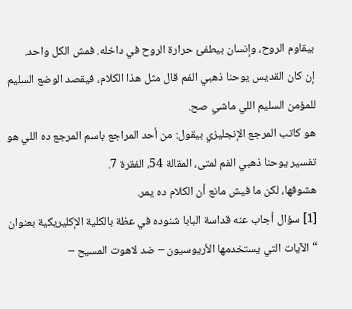بيقاوم الروح، وإنسان بيطفئ حرارة الروح في داخله. فمش الكل واحد.
إن كان القديس يوحنا ذهبي الفم قال مثل هذا الكلام، فيقصد الوضع السليم للمؤمن السليم اللي ماشي صح.
هو كاتب المرجع الإنجليزي بيقول: من أحد المراجع باسم المرجع ده اللي هو تفسير يوحنا ذهبي الفم لمتى، المقالة 54، الفقرة 7.
هشوفها، لكن ما فيش مانع أن الكلام ده يمر.
[1] سؤال أجاب عنه قداسة البابا شنوده في عظة بالكلية الإكليريكية بعنوان “الآيات التي يستخدمها الأريوسيون – ضد لاهوت المسيح –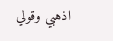اذهبي وقولي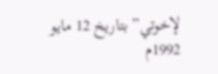لإخوتي” بتاريخ 12 مايو 1992م